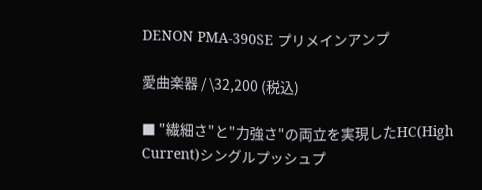DENON PMA-390SE プリメインアンプ

愛曲楽器 / \32,200 (税込)

■ "繊細さ"と"力強さ"の両立を実現したHC(High Current)シングルプッシュプ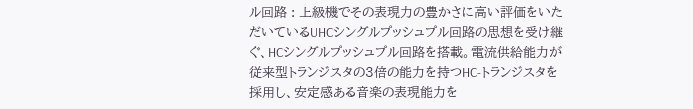ル回路 : 上級機でその表現力の豊かさに高い評価をいただいているUHCシングルプッシュプル回路の思想を受け継ぐ、HCシングルプッシュプル回路を搭載。電流供給能力が従来型トランジスタの3倍の能力を持つHC-トランジスタを採用し、安定感ある音楽の表現能力を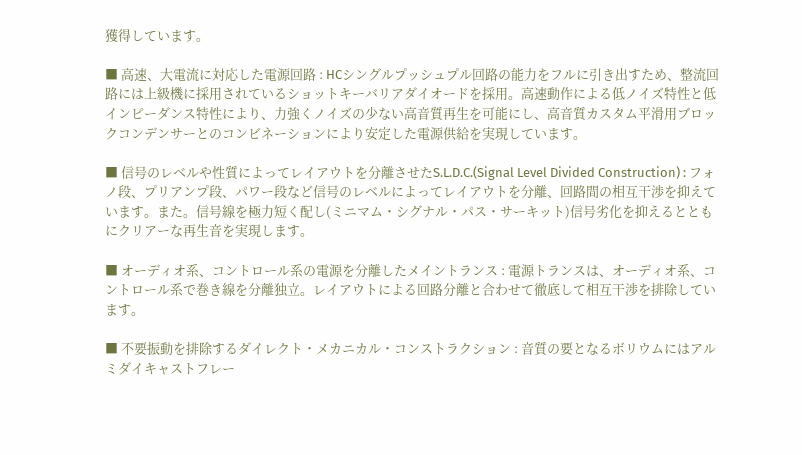獲得しています。

■ 高速、大電流に対応した電源回路 : HCシングルプッシュプル回路の能力をフルに引き出すため、整流回路には上級機に採用されているショットキーバリアダイオードを採用。高速動作による低ノイズ特性と低インピーダンス特性により、力強くノイズの少ない高音質再生を可能にし、高音質カスタム平滑用ブロックコンデンサーとのコンビネーションにより安定した電源供給を実現しています。

■ 信号のレベルや性質によってレイアウトを分離させたS.L.D.C.(Signal Level Divided Construction) : フォノ段、プリアンプ段、パワー段など信号のレベルによってレイアウトを分離、回路間の相互干渉を抑えています。また。信号線を極力短く配し(ミニマム・シグナル・パス・サーキット)信号劣化を抑えるとともにクリアーな再生音を実現します。

■ オーディオ系、コントロール系の電源を分離したメイントランス : 電源トランスは、オーディオ系、コントロール系で巻き線を分離独立。レイアウトによる回路分離と合わせて徹底して相互干渉を排除しています。

■ 不要振動を排除するダイレクト・メカニカル・コンストラクション : 音質の要となるボリウムにはアルミダイキャストフレー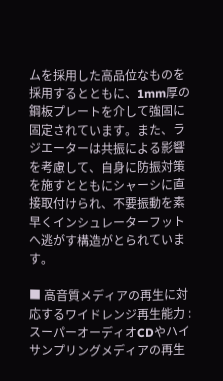ムを採用した高品位なものを採用するとともに、1mm厚の鋼板プレートを介して強固に固定されています。また、ラジエーターは共振による影響を考慮して、自身に防振対策を施すとともにシャーシに直接取付けられ、不要振動を素早くインシュレーターフットへ逃がす構造がとられています。

■ 高音質メディアの再生に対応するワイドレンジ再生能力 : スーパーオーディオCDやハイサンプリングメディアの再生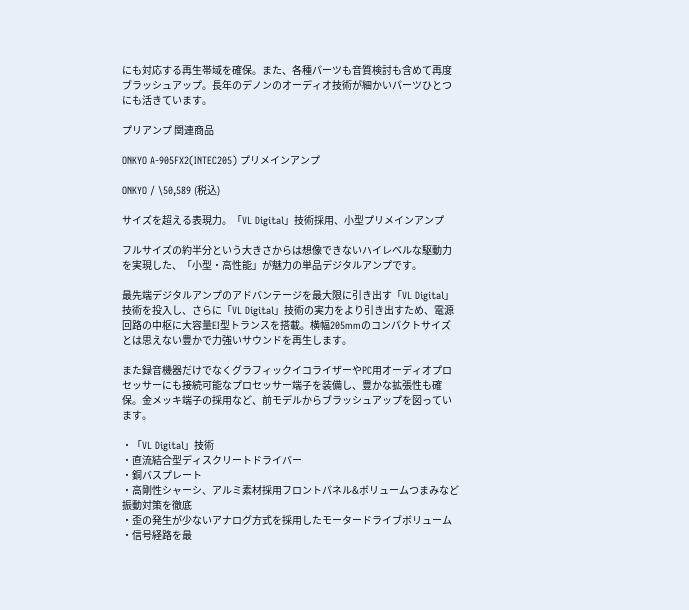にも対応する再生帯域を確保。また、各種パーツも音質検討も含めて再度ブラッシュアップ。長年のデノンのオーディオ技術が細かいパーツひとつにも活きています。

プリアンプ 関連商品

ONKYO A-905FX2(INTEC205) プリメインアンプ

ONKYO / \50,589 (税込)

サイズを超える表現力。「VL Digital」技術採用、小型プリメインアンプ

フルサイズの約半分という大きさからは想像できないハイレベルな駆動力を実現した、「小型・高性能」が魅力の単品デジタルアンプです。

最先端デジタルアンプのアドバンテージを最大限に引き出す「VL Digital」技術を投入し、さらに「VL Digital」技術の実力をより引き出すため、電源回路の中枢に大容量EI型トランスを搭載。横幅205mmのコンパクトサイズとは思えない豊かで力強いサウンドを再生します。

また録音機器だけでなくグラフィックイコライザーやPC用オーディオプロセッサーにも接続可能なプロセッサー端子を装備し、豊かな拡張性も確保。金メッキ端子の採用など、前モデルからブラッシュアップを図っています。

・「VL Digital」技術
・直流結合型ディスクリートドライバー
・銅バスプレート
・高剛性シャーシ、アルミ素材採用フロントパネル&ボリュームつまみなど振動対策を徹底
・歪の発生が少ないアナログ方式を採用したモータードライブボリューム
・信号経路を最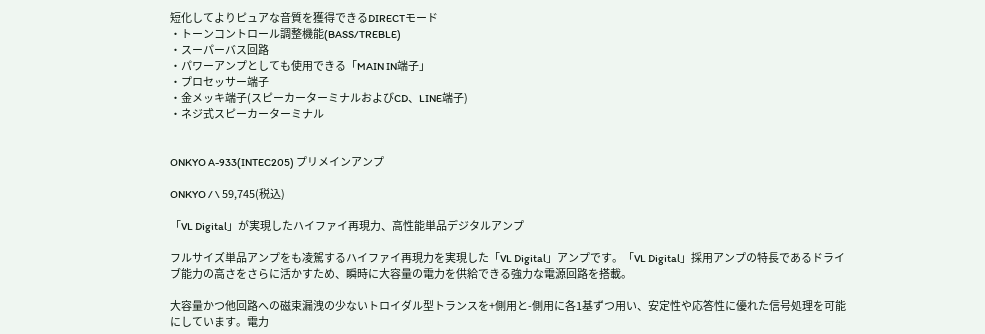短化してよりピュアな音質を獲得できるDIRECTモード
・トーンコントロール調整機能(BASS/TREBLE)
・スーパーバス回路
・パワーアンプとしても使用できる「MAIN IN端子」
・プロセッサー端子
・金メッキ端子(スピーカーターミナルおよびCD、LINE端子)
・ネジ式スピーカーターミナル


ONKYO A-933(INTEC205) プリメインアンプ

ONKYO / \ 59,745(税込)

「VL Digital」が実現したハイファイ再現力、高性能単品デジタルアンプ

フルサイズ単品アンプをも凌駕するハイファイ再現力を実現した「VL Digital」アンプです。「VL Digital」採用アンプの特長であるドライブ能力の高さをさらに活かすため、瞬時に大容量の電力を供給できる強力な電源回路を搭載。

大容量かつ他回路への磁束漏洩の少ないトロイダル型トランスを+側用と-側用に各1基ずつ用い、安定性や応答性に優れた信号処理を可能にしています。電力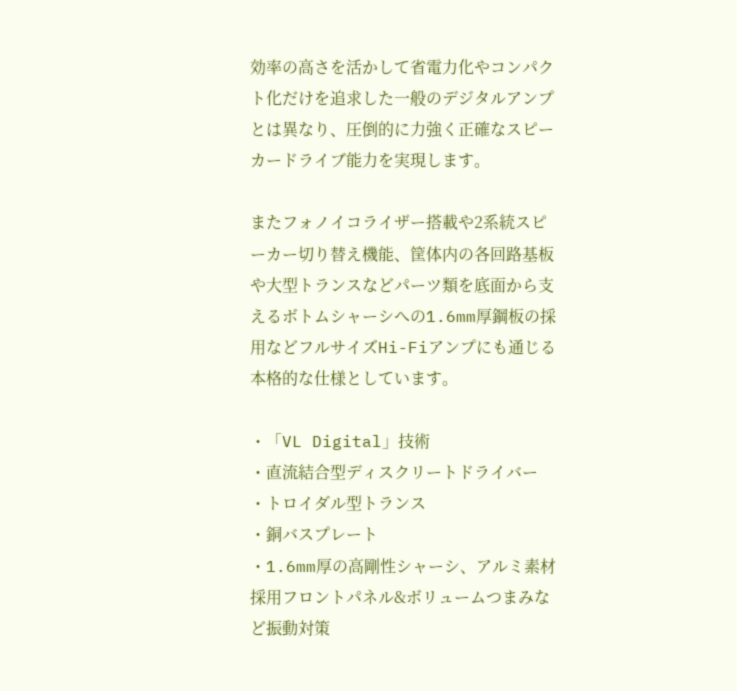効率の高さを活かして省電力化やコンパクト化だけを追求した一般のデジタルアンプとは異なり、圧倒的に力強く正確なスピーカードライブ能力を実現します。

またフォノイコライザー搭載や2系統スピーカー切り替え機能、筐体内の各回路基板や大型トランスなどパーツ類を底面から支えるボトムシャーシへの1.6mm厚鋼板の採用などフルサイズHi-Fiアンプにも通じる本格的な仕様としています。

・「VL Digital」技術
・直流結合型ディスクリートドライバー
・トロイダル型トランス
・銅バスプレート
・1.6mm厚の高剛性シャーシ、アルミ素材採用フロントパネル&ボリュームつまみなど振動対策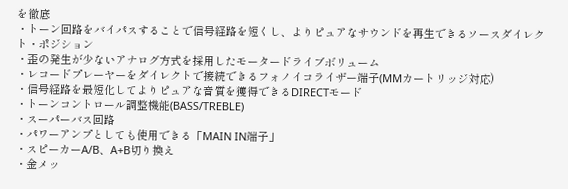を徹底
・トーン回路をバイパスすることで信号経路を短くし、よりピュアなサウンドを再生できるソースダイレクト・ポジション
・歪の発生が少ないアナログ方式を採用したモータードライブボリューム
・レコードプレーヤーをダイレクトで接続できるフォノイコライザー端子(MMカートリッジ対応)
・信号経路を最短化してよりピュアな音質を獲得できるDIRECTモード
・トーンコントロール調整機能(BASS/TREBLE)
・スーパーバス回路
・パワーアンプとしても使用できる「MAIN IN端子」
・スピーカーA/B、A+B切り換え
・金メッ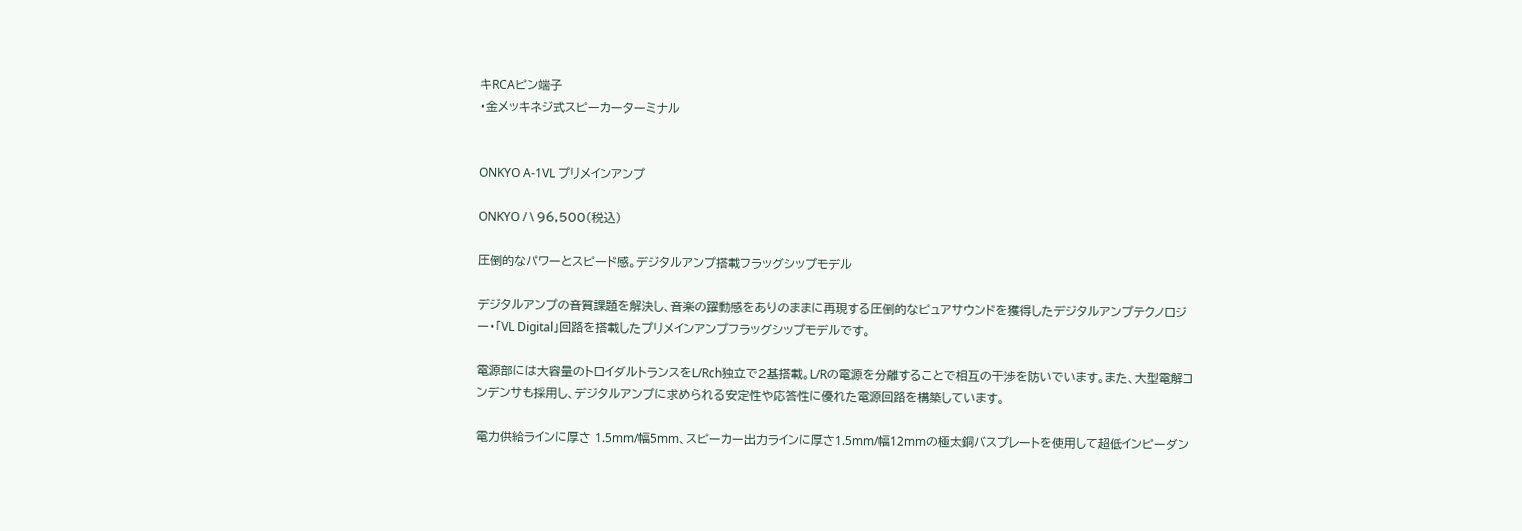キRCAピン端子
・金メッキネジ式スピーカーターミナル


ONKYO A-1VL プリメインアンプ

ONKYO / \ 96,500(税込)

圧倒的なパワーとスピード感。デジタルアンプ搭載フラッグシップモデル

デジタルアンプの音質課題を解決し、音楽の躍動感をありのままに再現する圧倒的なピュアサウンドを獲得したデジタルアンプテクノロジー・「VL Digital」回路を搭載したプリメインアンプフラッグシップモデルです。

電源部には大容量のトロイダルトランスをL/Rch独立で2基搭載。L/Rの電源を分離することで相互の干渉を防いでいます。また、大型電解コンデンサも採用し、デジタルアンプに求められる安定性や応答性に優れた電源回路を構築しています。

電力供給ラインに厚さ 1.5mm/幅5mm、スピーカー出力ラインに厚さ1.5mm/幅12mmの極太銅バスプレートを使用して超低インピーダン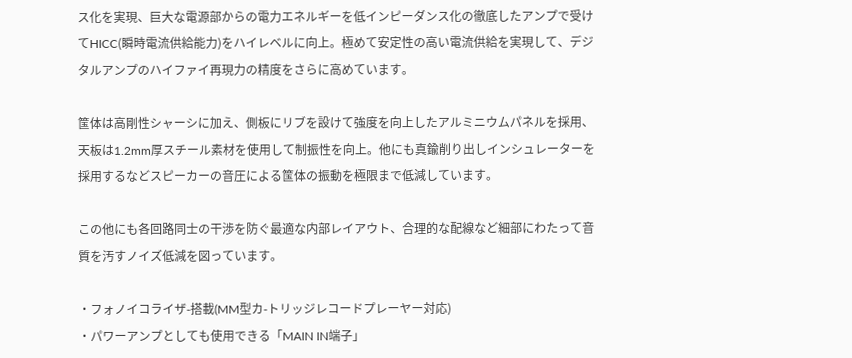ス化を実現、巨大な電源部からの電力エネルギーを低インピーダンス化の徹底したアンプで受けてHICC(瞬時電流供給能力)をハイレベルに向上。極めて安定性の高い電流供給を実現して、デジタルアンプのハイファイ再現力の精度をさらに高めています。

筺体は高剛性シャーシに加え、側板にリブを設けて強度を向上したアルミニウムパネルを採用、天板は1.2mm厚スチール素材を使用して制振性を向上。他にも真鍮削り出しインシュレーターを採用するなどスピーカーの音圧による筺体の振動を極限まで低減しています。

この他にも各回路同士の干渉を防ぐ最適な内部レイアウト、合理的な配線など細部にわたって音質を汚すノイズ低減を図っています。

・フォノイコライザ-搭載(MM型カ-トリッジレコードプレーヤー対応)
・パワーアンプとしても使用できる「MAIN IN端子」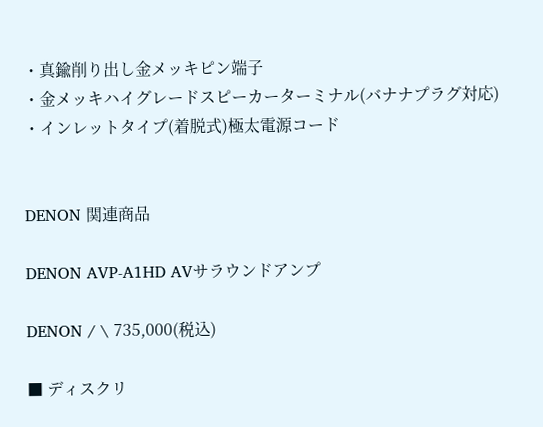・真鍮削り出し金メッキピン端子
・金メッキハイグレードスピーカーターミナル(バナナプラグ対応)
・インレットタイプ(着脱式)極太電源コード


DENON 関連商品

DENON AVP-A1HD AVサラウンドアンプ

DENON / \ 735,000(税込)

■ ディスクリ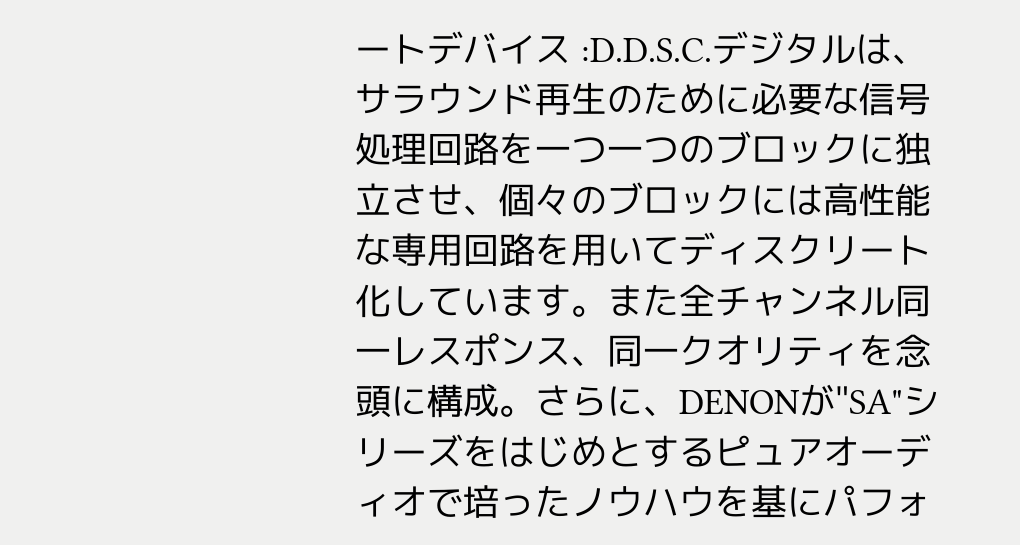ートデバイス :D.D.S.C.デジタルは、サラウンド再生のために必要な信号処理回路を一つ一つのブロックに独立させ、個々のブロックには高性能な専用回路を用いてディスクリート化しています。また全チャンネル同一レスポンス、同一クオリティを念頭に構成。さらに、DENONが"SA"シリーズをはじめとするピュアオーディオで培ったノウハウを基にパフォ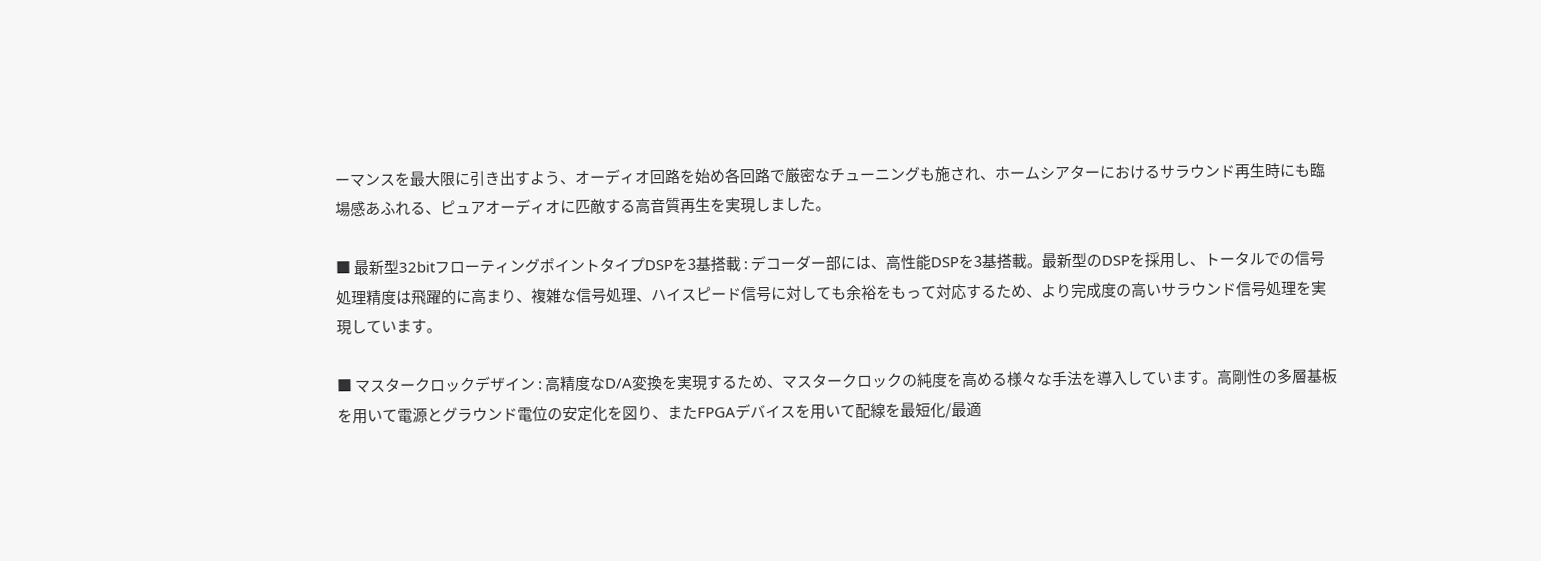ーマンスを最大限に引き出すよう、オーディオ回路を始め各回路で厳密なチューニングも施され、ホームシアターにおけるサラウンド再生時にも臨場感あふれる、ピュアオーディオに匹敵する高音質再生を実現しました。

■ 最新型32bitフローティングポイントタイプDSPを3基搭載 : デコーダー部には、高性能DSPを3基搭載。最新型のDSPを採用し、トータルでの信号処理精度は飛躍的に高まり、複雑な信号処理、ハイスピード信号に対しても余裕をもって対応するため、より完成度の高いサラウンド信号処理を実現しています。

■ マスタークロックデザイン : 高精度なD/A変換を実現するため、マスタークロックの純度を高める様々な手法を導入しています。高剛性の多層基板を用いて電源とグラウンド電位の安定化を図り、またFPGAデバイスを用いて配線を最短化/最適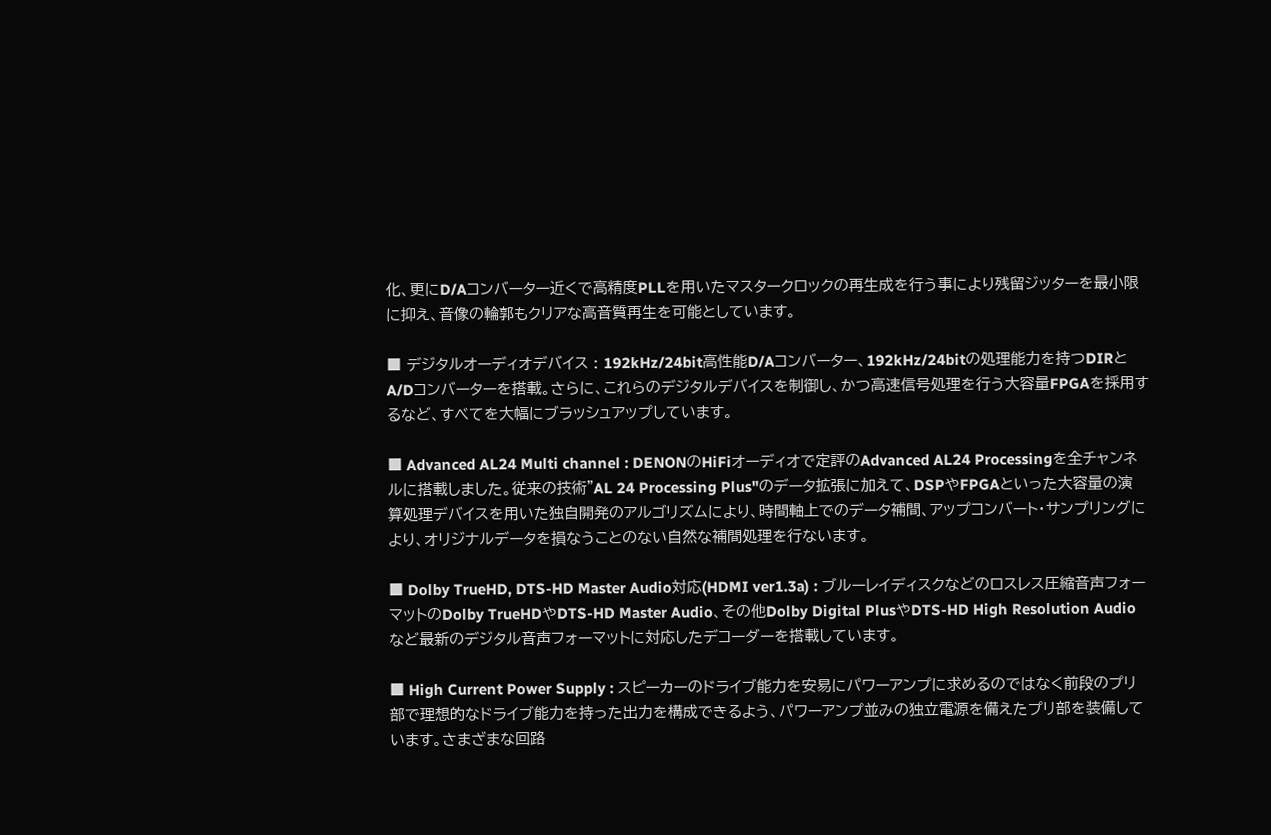化、更にD/Aコンバーター近くで高精度PLLを用いたマスタークロックの再生成を行う事により残留ジッターを最小限に抑え、音像の輪郭もクリアな高音質再生を可能としています。

■ デジタルオーディオデバイス : 192kHz/24bit高性能D/Aコンバーター、192kHz/24bitの処理能力を持つDIRとA/Dコンバーターを搭載。さらに、これらのデジタルデバイスを制御し、かつ高速信号処理を行う大容量FPGAを採用するなど、すべてを大幅にブラッシュアップしています。

■ Advanced AL24 Multi channel : DENONのHiFiオーディオで定評のAdvanced AL24 Processingを全チャンネルに搭載しました。従来の技術"AL 24 Processing Plus"のデータ拡張に加えて、DSPやFPGAといった大容量の演算処理デバイスを用いた独自開発のアルゴリズムにより、時間軸上でのデータ補間、アップコンバート・サンプリングにより、オリジナルデータを損なうことのない自然な補間処理を行ないます。

■ Dolby TrueHD, DTS-HD Master Audio対応(HDMI ver1.3a) : ブルーレイディスクなどのロスレス圧縮音声フォーマットのDolby TrueHDやDTS-HD Master Audio、その他Dolby Digital PlusやDTS-HD High Resolution Audioなど最新のデジタル音声フォーマットに対応したデコーダーを搭載しています。

■ High Current Power Supply : スピーカーのドライブ能力を安易にパワーアンプに求めるのではなく前段のプリ部で理想的なドライブ能力を持った出力を構成できるよう、パワーアンプ並みの独立電源を備えたプリ部を装備しています。さまざまな回路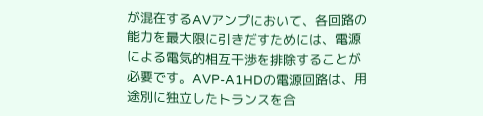が混在するAVアンプにおいて、各回路の能力を最大限に引きだすためには、電源による電気的相互干渉を排除することが必要です。AVP-A1HDの電源回路は、用途別に独立したトランスを合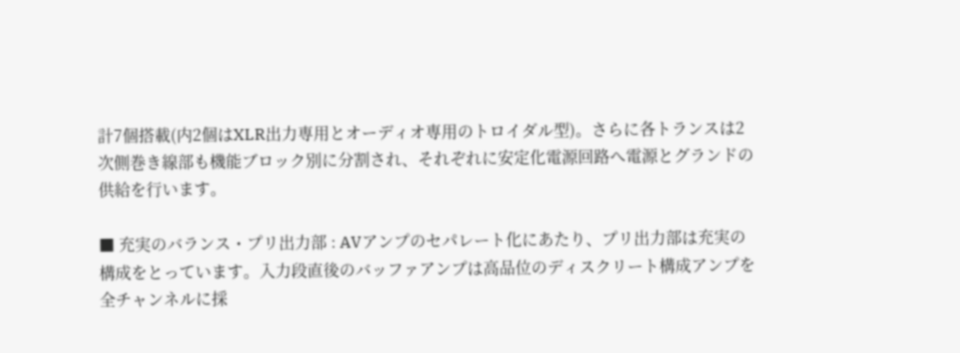計7個搭載(内2個はXLR出力専用とオーディオ専用のトロイダル型)。さらに各トランスは2次側巻き線部も機能ブロック別に分割され、それぞれに安定化電源回路へ電源とグランドの供給を行います。

■ 充実のバランス・プリ出力部 : AVアンプのセパレート化にあたり、プリ出力部は充実の構成をとっています。入力段直後のバッファアンプは高品位のディスクリート構成アンプを全チャンネルに採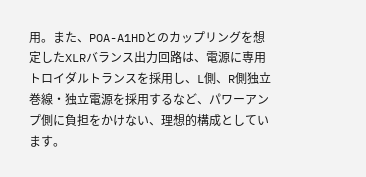用。また、POA-A1HDとのカップリングを想定したXLRバランス出力回路は、電源に専用トロイダルトランスを採用し、L側、R側独立巻線・独立電源を採用するなど、パワーアンプ側に負担をかけない、理想的構成としています。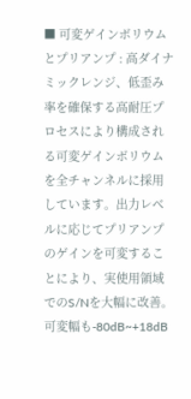■ 可変ゲインボリウムとプリアンプ : 高ダイナミックレンジ、低歪み率を確保する高耐圧プロセスにより構成される可変ゲインボリウムを全チャンネルに採用しています。出力レベルに応じてプリアンプのゲインを可変することにより、実使用領域でのS/Nを大幅に改善。可変幅も-80dB~+18dB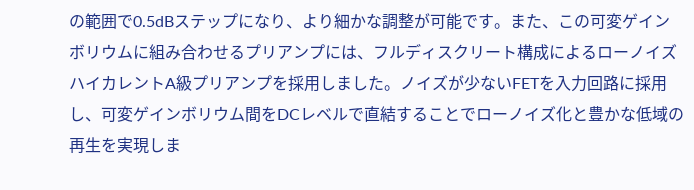の範囲で0.5dBステップになり、より細かな調整が可能です。また、この可変ゲインボリウムに組み合わせるプリアンプには、フルディスクリート構成によるローノイズハイカレントA級プリアンプを採用しました。ノイズが少ないFETを入力回路に採用し、可変ゲインボリウム間をDCレベルで直結することでローノイズ化と豊かな低域の再生を実現しま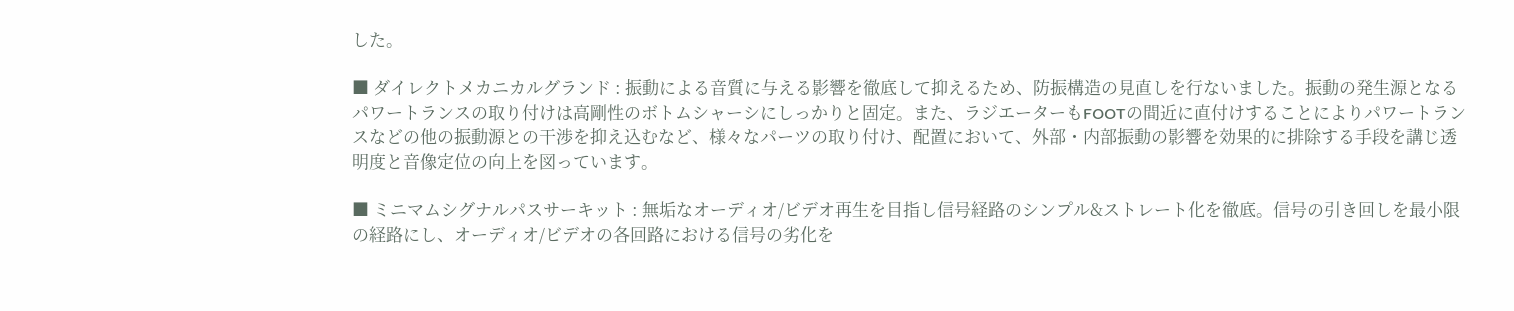した。

■ ダイレクトメカニカルグランド : 振動による音質に与える影響を徹底して抑えるため、防振構造の見直しを行ないました。振動の発生源となるパワートランスの取り付けは高剛性のボトムシャーシにしっかりと固定。また、ラジエーターもFOOTの間近に直付けすることによりパワートランスなどの他の振動源との干渉を抑え込むなど、様々なパーツの取り付け、配置において、外部・内部振動の影響を効果的に排除する手段を講じ透明度と音像定位の向上を図っています。

■ ミニマムシグナルパスサーキット : 無垢なオーディオ/ビデオ再生を目指し信号経路のシンプル&ストレート化を徹底。信号の引き回しを最小限の経路にし、オーディオ/ビデオの各回路における信号の劣化を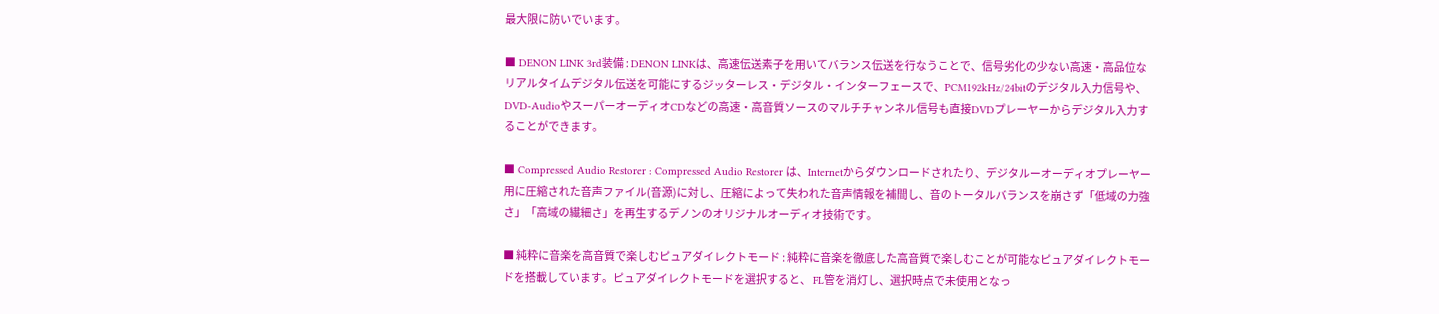最大限に防いでいます。

■ DENON LINK 3rd装備 : DENON LINKは、高速伝送素子を用いてバランス伝送を行なうことで、信号劣化の少ない高速・高品位なリアルタイムデジタル伝送を可能にするジッターレス・デジタル・インターフェースで、PCM192kHz/24bitのデジタル入力信号や、DVD-AudioやスーパーオーディオCDなどの高速・高音質ソースのマルチチャンネル信号も直接DVDプレーヤーからデジタル入力することができます。

■ Compressed Audio Restorer : Compressed Audio Restorer は、Internetからダウンロードされたり、デジタルーオーディオプレーヤー用に圧縮された音声ファイル(音源)に対し、圧縮によって失われた音声情報を補間し、音のトータルバランスを崩さず「低域の力強さ」「高域の繊細さ」を再生するデノンのオリジナルオーディオ技術です。

■ 純粋に音楽を高音質で楽しむピュアダイレクトモード : 純粋に音楽を徹底した高音質で楽しむことが可能なピュアダイレクトモードを搭載しています。ピュアダイレクトモードを選択すると、 FL管を消灯し、選択時点で未使用となっ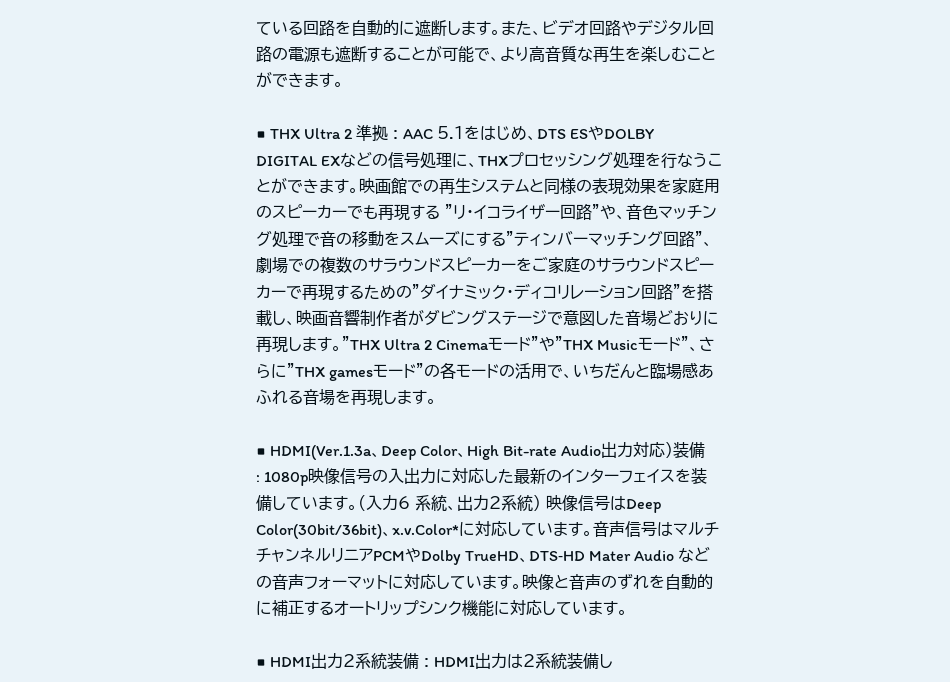ている回路を自動的に遮断します。また、ビデオ回路やデジタル回路の電源も遮断することが可能で、より高音質な再生を楽しむことができます。

■ THX Ultra 2 準拠 : AAC 5.1をはじめ、DTS ESやDOLBY DIGITAL EXなどの信号処理に、THXプロセッシング処理を行なうことができます。映画館での再生システムと同様の表現効果を家庭用のスピーカーでも再現する "リ・イコライザー回路"や、音色マッチング処理で音の移動をスムーズにする"ティンバーマッチング回路"、劇場での複数のサラウンドスピーカーをご家庭のサラウンドスピーカーで再現するための"ダイナミック・ディコリレーション回路"を搭載し、映画音響制作者がダビングステージで意図した音場どおりに再現します。"THX Ultra 2 Cinemaモード"や"THX Musicモード"、さらに"THX gamesモード"の各モードの活用で、いちだんと臨場感あふれる音場を再現します。

■ HDMI(Ver.1.3a、Deep Color、High Bit-rate Audio出力対応)装備 : 1080p映像信号の入出力に対応した最新のインターフェイスを装備しています。(入力6 系統、出力2系統) 映像信号はDeep Color(30bit/36bit)、x.v.Color*に対応しています。音声信号はマルチチャンネルリニアPCMやDolby TrueHD、DTS‐HD Mater Audio などの音声フォーマットに対応しています。映像と音声のずれを自動的に補正するオートリップシンク機能に対応しています。

■ HDMI出力2系統装備 : HDMI出力は2系統装備し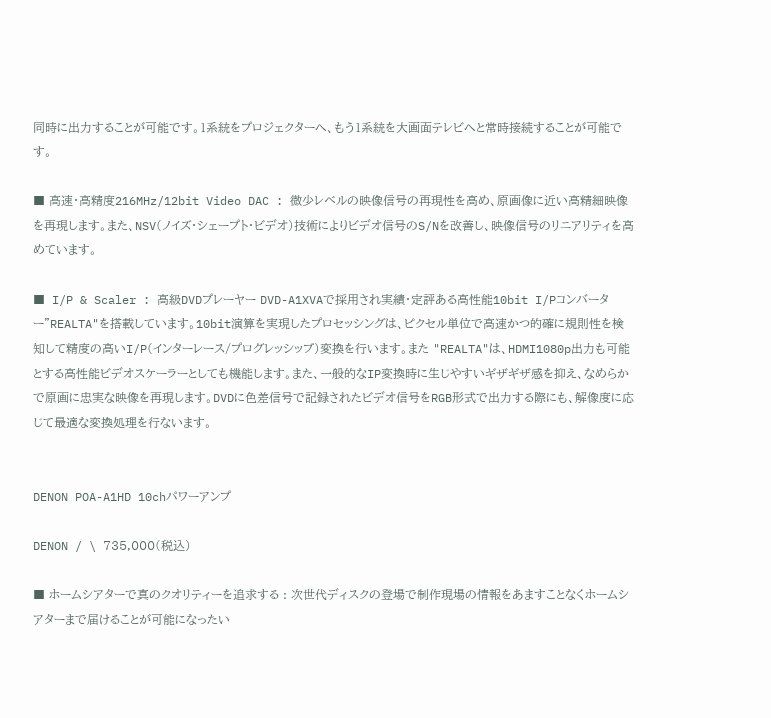同時に出力することが可能です。1系統をプロジェクターへ、もう1系統を大画面テレビへと常時接続することが可能です。

■ 高速・高精度216MHz/12bit Video DAC : 微少レベルの映像信号の再現性を高め、原画像に近い高精細映像を再現します。また、NSV(ノイズ・シェープト・ビデオ)技術によりビデオ信号のS/Nを改善し、映像信号のリニアリティを高めています。

■ I/P & Scaler : 高級DVDプレーヤー DVD-A1XVAで採用され実績・定評ある高性能10bit I/Pコンバーター"REALTA"を搭載しています。10bit演算を実現したプロセッシングは、ピクセル単位で高速かつ的確に規則性を検知して精度の高いI/P(インターレース/プログレッシッブ)変換を行います。また "REALTA"は、HDMI1080p出力も可能とする高性能ビデオスケーラーとしても機能します。また、一般的なIP変換時に生じやすいギザギザ感を抑え、なめらかで原画に忠実な映像を再現します。DVDに色差信号で記録されたビデオ信号をRGB形式で出力する際にも、解像度に応じて最適な変換処理を行ないます。


DENON POA-A1HD 10chパワーアンプ

DENON / \ 735,000(税込)

■ ホームシアターで真のクオリティーを追求する : 次世代ディスクの登場で制作現場の情報をあますことなくホームシアターまで届けることが可能になったい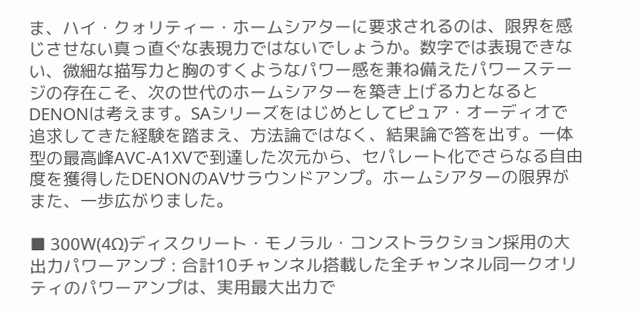ま、ハイ・クォリティー・ホームシアターに要求されるのは、限界を感じさせない真っ直ぐな表現力ではないでしょうか。数字では表現できない、微細な描写力と胸のすくようなパワー感を兼ね備えたパワーステージの存在こそ、次の世代のホームシアターを築き上げる力となるとDENONは考えます。SAシリーズをはじめとしてピュア・オーディオで追求してきた経験を踏まえ、方法論ではなく、結果論で答を出す。一体型の最高峰AVC-A1XVで到達した次元から、セパレート化でさらなる自由度を獲得したDENONのAVサラウンドアンプ。ホームシアターの限界がまた、一歩広がりました。

■ 300W(4Ω)ディスクリート・モノラル・コンストラクション採用の大出力パワーアンプ : 合計10チャンネル搭載した全チャンネル同一クオリティのパワーアンプは、実用最大出力で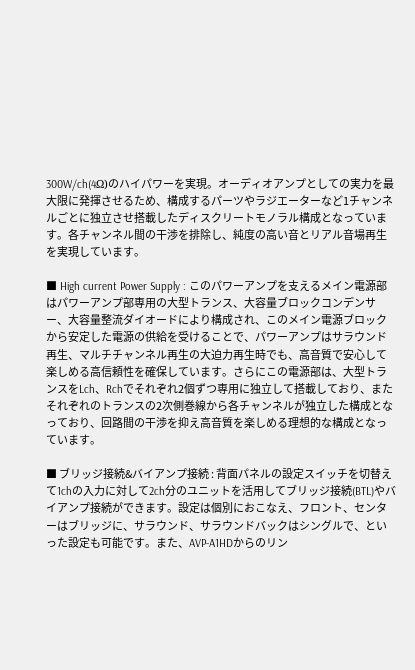300W/ch(4Ω)のハイパワーを実現。オーディオアンプとしての実力を最大限に発揮させるため、構成するパーツやラジエーターなど1チャンネルごとに独立させ搭載したディスクリートモノラル構成となっています。各チャンネル間の干渉を排除し、純度の高い音とリアル音場再生を実現しています。

■ High current Power Supply : このパワーアンプを支えるメイン電源部はパワーアンプ部専用の大型トランス、大容量ブロックコンデンサー、大容量整流ダイオードにより構成され、このメイン電源ブロックから安定した電源の供給を受けることで、パワーアンプはサラウンド再生、マルチチャンネル再生の大迫力再生時でも、高音質で安心して楽しめる高信頼性を確保しています。さらにこの電源部は、大型トランスをLch、Rchでそれぞれ2個ずつ専用に独立して搭載しており、またそれぞれのトランスの2次側巻線から各チャンネルが独立した構成となっており、回路間の干渉を抑え高音質を楽しめる理想的な構成となっています。

■ ブリッジ接続&バイアンプ接続 : 背面パネルの設定スイッチを切替えて1chの入力に対して2ch分のユニットを活用してブリッジ接続(BTL)やバイアンプ接続ができます。設定は個別におこなえ、フロント、センターはブリッジに、サラウンド、サラウンドバックはシングルで、といった設定も可能です。また、AVP-A1HDからのリン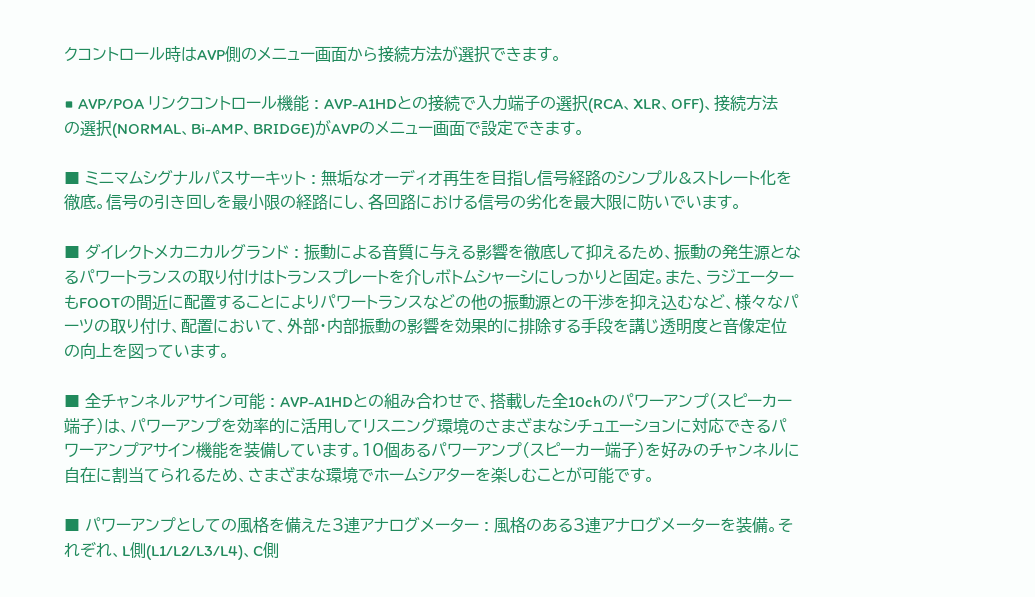クコントロール時はAVP側のメニュー画面から接続方法が選択できます。

■ AVP/POA リンクコントロール機能 : AVP-A1HDとの接続で入力端子の選択(RCA、XLR、OFF)、接続方法の選択(NORMAL、Bi-AMP、BRIDGE)がAVPのメニュー画面で設定できます。

■ ミニマムシグナルパスサーキット : 無垢なオーディオ再生を目指し信号経路のシンプル&ストレート化を徹底。信号の引き回しを最小限の経路にし、各回路における信号の劣化を最大限に防いでいます。

■ ダイレクトメカニカルグランド : 振動による音質に与える影響を徹底して抑えるため、振動の発生源となるパワートランスの取り付けはトランスプレートを介しボトムシャーシにしっかりと固定。また、ラジエーターもFOOTの間近に配置することによりパワートランスなどの他の振動源との干渉を抑え込むなど、様々なパーツの取り付け、配置において、外部・内部振動の影響を効果的に排除する手段を講じ透明度と音像定位の向上を図っています。

■ 全チャンネルアサイン可能 : AVP-A1HDとの組み合わせで、搭載した全10chのパワーアンプ(スピーカー端子)は、パワーアンプを効率的に活用してリスニング環境のさまざまなシチュエーションに対応できるパワーアンプアサイン機能を装備しています。10個あるパワーアンプ(スピーカー端子)を好みのチャンネルに自在に割当てられるため、さまざまな環境でホームシアターを楽しむことが可能です。

■ パワーアンプとしての風格を備えた3連アナログメーター : 風格のある3連アナログメーターを装備。それぞれ、L側(L1/L2/L3/L4)、C側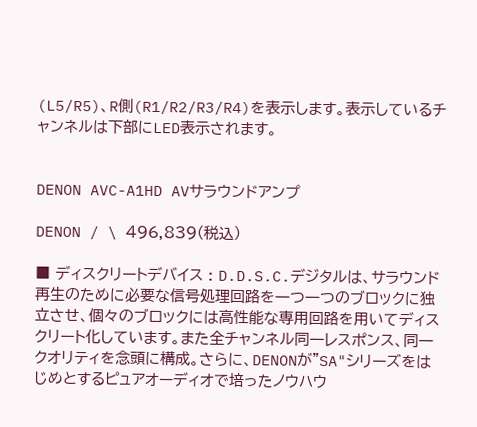(L5/R5)、R側(R1/R2/R3/R4)を表示します。表示しているチャンネルは下部にLED表示されます。


DENON AVC-A1HD AVサラウンドアンプ

DENON / \ 496,839(税込)

■ ディスクリートデバイス : D.D.S.C.デジタルは、サラウンド再生のために必要な信号処理回路を一つ一つのブロックに独立させ、個々のブロックには高性能な専用回路を用いてディスクリート化しています。また全チャンネル同一レスポンス、同一クオリティを念頭に構成。さらに、DENONが"SA"シリーズをはじめとするピュアオーディオで培ったノウハウ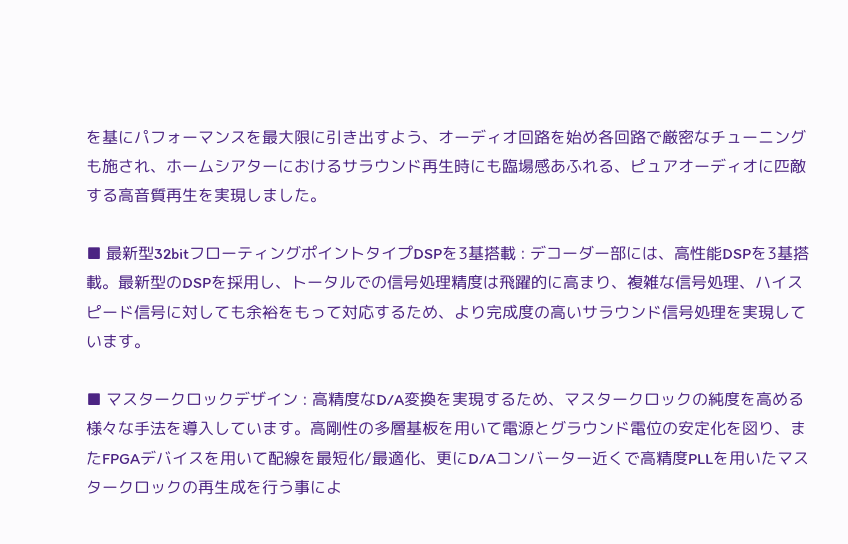を基にパフォーマンスを最大限に引き出すよう、オーディオ回路を始め各回路で厳密なチューニングも施され、ホームシアターにおけるサラウンド再生時にも臨場感あふれる、ピュアオーディオに匹敵する高音質再生を実現しました。

■ 最新型32bitフローティングポイントタイプDSPを3基搭載 : デコーダー部には、高性能DSPを3基搭載。最新型のDSPを採用し、トータルでの信号処理精度は飛躍的に高まり、複雑な信号処理、ハイスピード信号に対しても余裕をもって対応するため、より完成度の高いサラウンド信号処理を実現しています。

■ マスタークロックデザイン : 高精度なD/A変換を実現するため、マスタークロックの純度を高める様々な手法を導入しています。高剛性の多層基板を用いて電源とグラウンド電位の安定化を図り、またFPGAデバイスを用いて配線を最短化/最適化、更にD/Aコンバーター近くで高精度PLLを用いたマスタークロックの再生成を行う事によ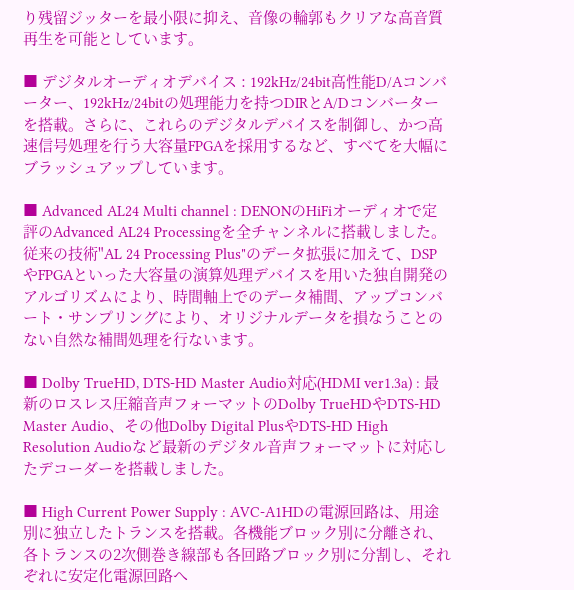り残留ジッターを最小限に抑え、音像の輪郭もクリアな高音質再生を可能としています。

■ デジタルオーディオデバイス : 192kHz/24bit高性能D/Aコンバーター、192kHz/24bitの処理能力を持つDIRとA/Dコンバーターを搭載。さらに、これらのデジタルデバイスを制御し、かつ高速信号処理を行う大容量FPGAを採用するなど、すべてを大幅にブラッシュアップしています。

■ Advanced AL24 Multi channel : DENONのHiFiオーディオで定評のAdvanced AL24 Processingを全チャンネルに搭載しました。従来の技術"AL 24 Processing Plus"のデータ拡張に加えて、DSPやFPGAといった大容量の演算処理デバイスを用いた独自開発のアルゴリズムにより、時間軸上でのデータ補間、アップコンバート・サンプリングにより、オリジナルデータを損なうことのない自然な補間処理を行ないます。

■ Dolby TrueHD, DTS-HD Master Audio対応(HDMI ver1.3a) : 最新のロスレス圧縮音声フォーマットのDolby TrueHDやDTS-HD Master Audio、その他Dolby Digital PlusやDTS-HD High Resolution Audioなど最新のデジタル音声フォーマットに対応したデコーダーを搭載しました。

■ High Current Power Supply : AVC-A1HDの電源回路は、用途別に独立したトランスを搭載。各機能ブロック別に分離され、各トランスの2次側巻き線部も各回路ブロック別に分割し、それぞれに安定化電源回路へ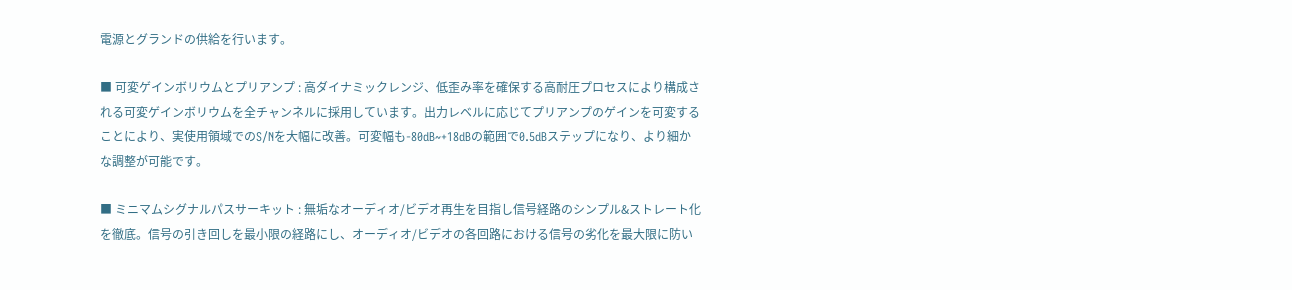電源とグランドの供給を行います。

■ 可変ゲインボリウムとプリアンプ : 高ダイナミックレンジ、低歪み率を確保する高耐圧プロセスにより構成される可変ゲインボリウムを全チャンネルに採用しています。出力レベルに応じてプリアンプのゲインを可変することにより、実使用領域でのS/Nを大幅に改善。可変幅も-80dB~+18dBの範囲で0.5dBステップになり、より細かな調整が可能です。

■ ミニマムシグナルパスサーキット : 無垢なオーディオ/ビデオ再生を目指し信号経路のシンプル&ストレート化を徹底。信号の引き回しを最小限の経路にし、オーディオ/ビデオの各回路における信号の劣化を最大限に防い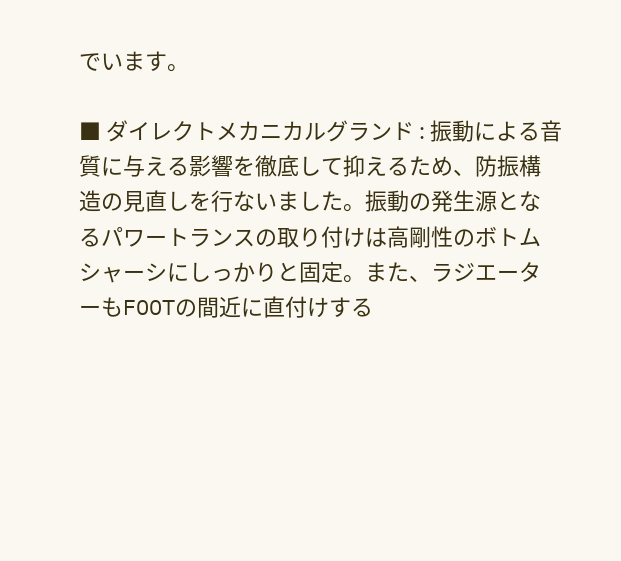でいます。

■ ダイレクトメカニカルグランド : 振動による音質に与える影響を徹底して抑えるため、防振構造の見直しを行ないました。振動の発生源となるパワートランスの取り付けは高剛性のボトムシャーシにしっかりと固定。また、ラジエーターもFOOTの間近に直付けする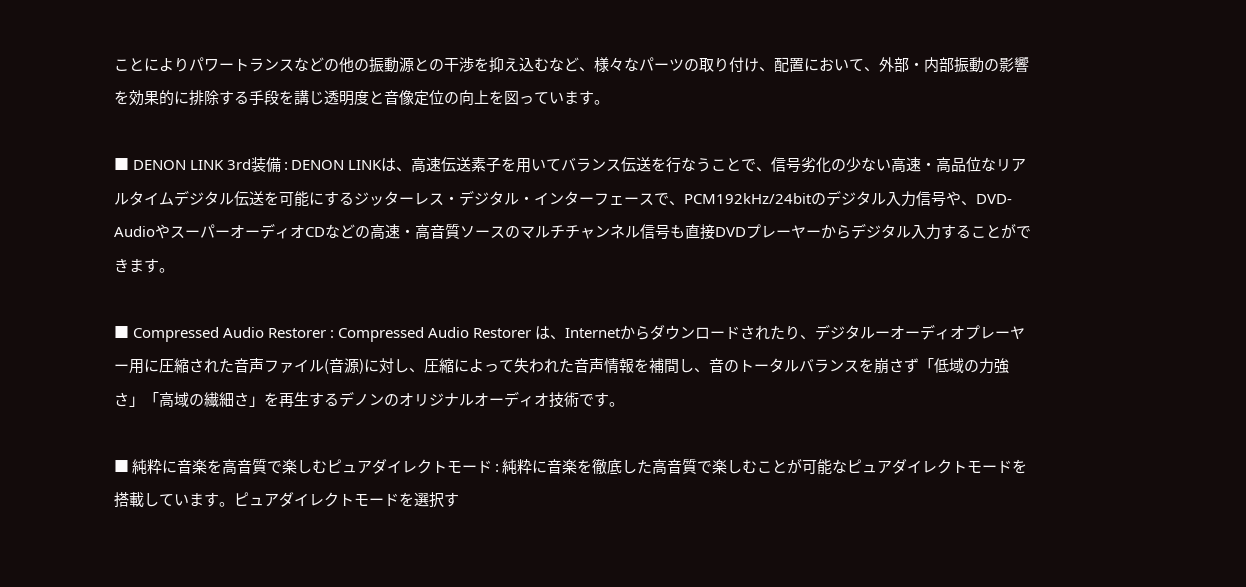ことによりパワートランスなどの他の振動源との干渉を抑え込むなど、様々なパーツの取り付け、配置において、外部・内部振動の影響を効果的に排除する手段を講じ透明度と音像定位の向上を図っています。

■ DENON LINK 3rd装備 : DENON LINKは、高速伝送素子を用いてバランス伝送を行なうことで、信号劣化の少ない高速・高品位なリアルタイムデジタル伝送を可能にするジッターレス・デジタル・インターフェースで、PCM192kHz/24bitのデジタル入力信号や、DVD-AudioやスーパーオーディオCDなどの高速・高音質ソースのマルチチャンネル信号も直接DVDプレーヤーからデジタル入力することができます。

■ Compressed Audio Restorer : Compressed Audio Restorer は、Internetからダウンロードされたり、デジタルーオーディオプレーヤー用に圧縮された音声ファイル(音源)に対し、圧縮によって失われた音声情報を補間し、音のトータルバランスを崩さず「低域の力強さ」「高域の繊細さ」を再生するデノンのオリジナルオーディオ技術です。

■ 純粋に音楽を高音質で楽しむピュアダイレクトモード : 純粋に音楽を徹底した高音質で楽しむことが可能なピュアダイレクトモードを搭載しています。ピュアダイレクトモードを選択す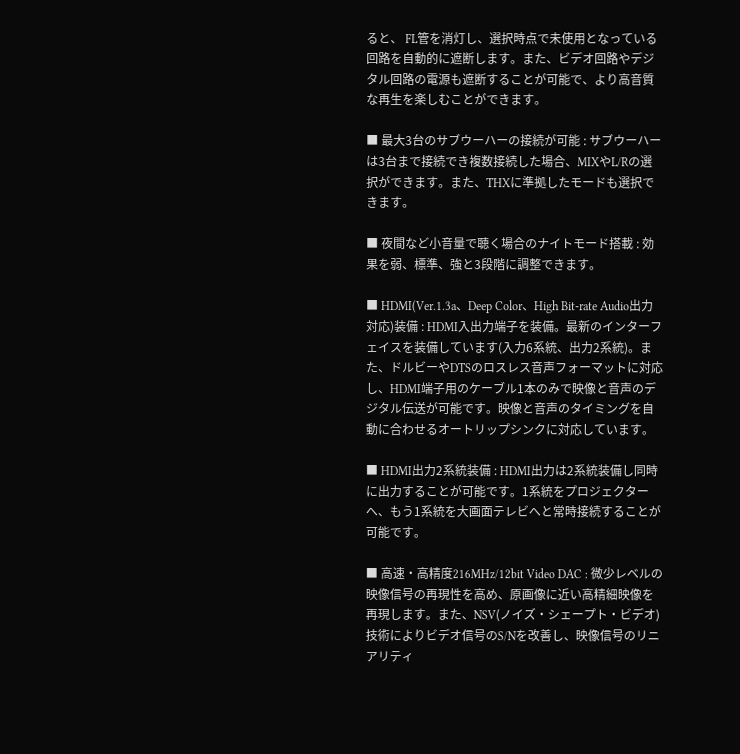ると、 FL管を消灯し、選択時点で未使用となっている回路を自動的に遮断します。また、ビデオ回路やデジタル回路の電源も遮断することが可能で、より高音質な再生を楽しむことができます。

■ 最大3台のサブウーハーの接続が可能 : サブウーハーは3台まで接続でき複数接続した場合、MIXやL/Rの選択ができます。また、THXに準拠したモードも選択できます。

■ 夜間など小音量で聴く場合のナイトモード搭載 : 効果を弱、標準、強と3段階に調整できます。

■ HDMI(Ver.1.3a、Deep Color、High Bit-rate Audio出力対応)装備 : HDMI入出力端子を装備。最新のインターフェイスを装備しています(入力6系統、出力2系統)。また、ドルビーやDTSのロスレス音声フォーマットに対応し、HDMI端子用のケーブル1本のみで映像と音声のデジタル伝送が可能です。映像と音声のタイミングを自動に合わせるオートリップシンクに対応しています。

■ HDMI出力2系統装備 : HDMI出力は2系統装備し同時に出力することが可能です。1系統をプロジェクターへ、もう1系統を大画面テレビへと常時接続することが可能です。

■ 高速・高精度216MHz/12bit Video DAC : 微少レベルの映像信号の再現性を高め、原画像に近い高精細映像を再現します。また、NSV(ノイズ・シェープト・ビデオ)技術によりビデオ信号のS/Nを改善し、映像信号のリニアリティ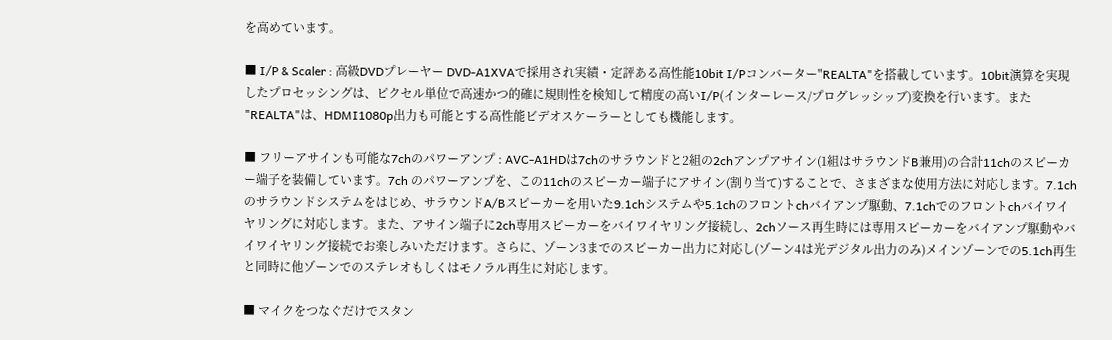を高めています。

■ I/P & Scaler : 高級DVDプレーヤー DVD-A1XVAで採用され実績・定評ある高性能10bit I/Pコンバーター"REALTA"を搭載しています。10bit演算を実現したプロセッシングは、ピクセル単位で高速かつ的確に規則性を検知して精度の高いI/P(インターレース/プログレッシッブ)変換を行います。また "REALTA"は、HDMI1080p出力も可能とする高性能ビデオスケーラーとしても機能します。

■ フリーアサインも可能な7chのパワーアンプ : AVC-A1HDは7chのサラウンドと2組の2chアンプアサイン(1組はサラウンドB兼用)の合計11chのスピーカー端子を装備しています。7ch のパワーアンプを、この11chのスピーカー端子にアサイン(割り当て)することで、さまざまな使用方法に対応します。7.1chのサラウンドシステムをはじめ、サラウンドA/Bスピーカーを用いた9.1chシステムや5.1chのフロントchバイアンプ駆動、7.1chでのフロントchバイワイヤリングに対応します。また、アサイン端子に2ch専用スピーカーをバイワイヤリング接続し、2chソース再生時には専用スピーカーをバイアンプ駆動やバイワイヤリング接続でお楽しみいただけます。さらに、ゾーン3までのスピーカー出力に対応し(ゾーン4は光デジタル出力のみ)メインゾーンでの5.1ch再生と同時に他ゾーンでのステレオもしくはモノラル再生に対応します。

■ マイクをつなぐだけでスタン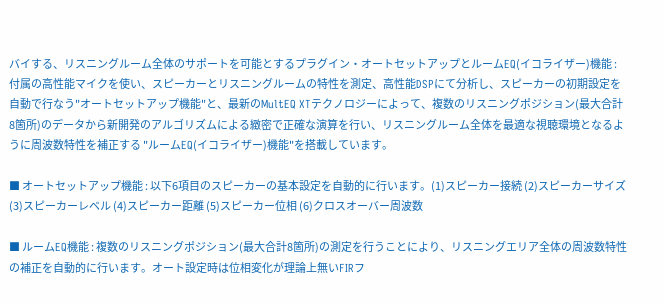バイする、リスニングルーム全体のサポートを可能とするプラグイン・オートセットアップとルームEQ(イコライザー)機能 : 付属の高性能マイクを使い、スピーカーとリスニングルームの特性を測定、高性能DSPにて分析し、スピーカーの初期設定を自動で行なう"オートセットアップ機能"と、最新のMultEQ XTテクノロジーによって、複数のリスニングポジション(最大合計8箇所)のデータから新開発のアルゴリズムによる緻密で正確な演算を行い、リスニングルーム全体を最適な視聴環境となるように周波数特性を補正する "ルームEQ(イコライザー)機能"を搭載しています。

■ オートセットアップ機能 : 以下6項目のスピーカーの基本設定を自動的に行います。(1)スピーカー接続 (2)スピーカーサイズ (3)スピーカーレベル (4)スピーカー距離 (5)スピーカー位相 (6)クロスオーバー周波数

■ ルームEQ機能 : 複数のリスニングポジション(最大合計8箇所)の測定を行うことにより、リスニングエリア全体の周波数特性の補正を自動的に行います。オート設定時は位相変化が理論上無いFIRフ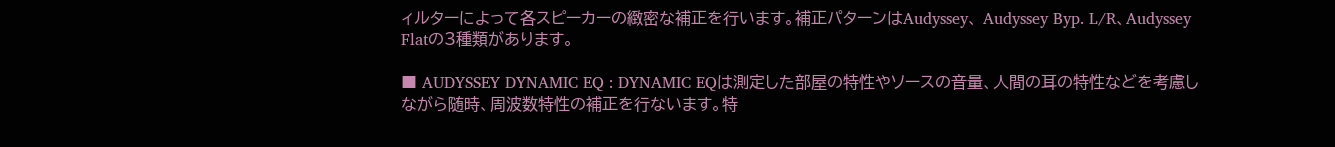ィルターによって各スピーカーの緻密な補正を行います。補正パターンはAudyssey、 Audyssey Byp. L/R、Audyssey Flatの3種類があります。

■ AUDYSSEY DYNAMIC EQ : DYNAMIC EQは測定した部屋の特性やソースの音量、人間の耳の特性などを考慮しながら随時、周波数特性の補正を行ないます。特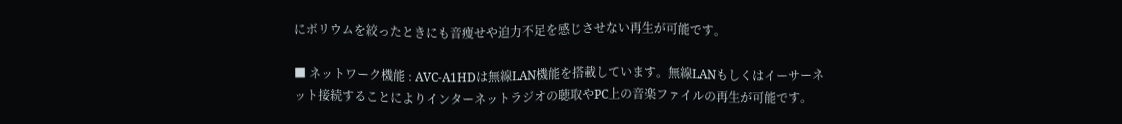にボリウムを絞ったときにも音痩せや迫力不足を感じさせない再生が可能です。

■ ネットワーク機能 : AVC-A1HDは無線LAN機能を搭載しています。無線LANもしくはイーサーネット接続することによりインターネットラジオの聴取やPC上の音楽ファイルの再生が可能です。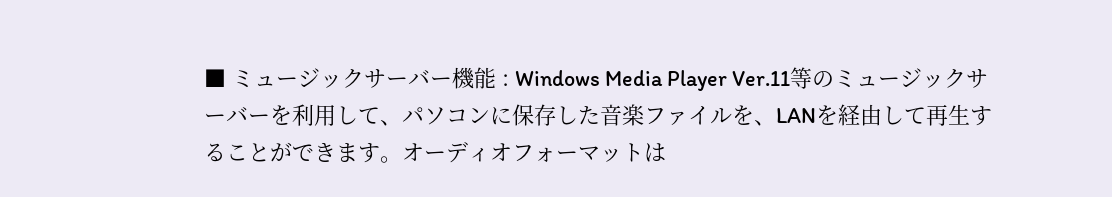■ ミュージックサーバー機能 : Windows Media Player Ver.11等のミュージックサーバーを利用して、パソコンに保存した音楽ファイルを、LANを経由して再生することができます。オーディオフォーマットは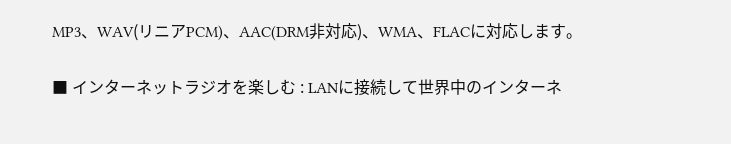MP3、WAV(リニアPCM)、AAC(DRM非対応)、WMA、FLACに対応します。

■ インターネットラジオを楽しむ : LANに接続して世界中のインターネ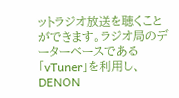ットラジオ放送を聴くことができます。ラジオ局のデーターベースである「vTuner」を利用し、DENON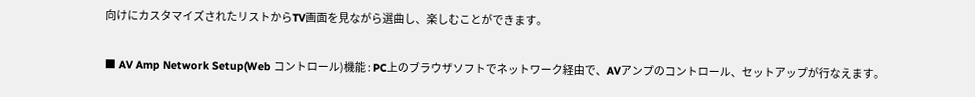向けにカスタマイズされたリストからTV画面を見ながら選曲し、楽しむことができます。

■ AV Amp Network Setup(Web コントロール)機能 : PC上のブラウザソフトでネットワーク経由で、AVアンプのコントロール、セットアップが行なえます。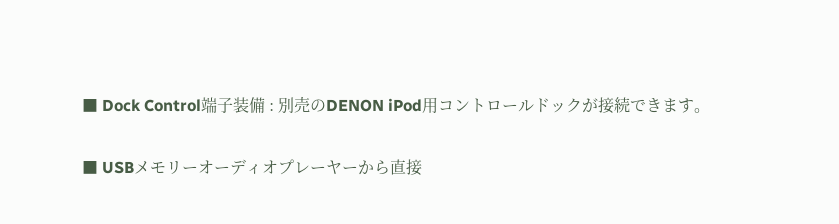■ Dock Control端子装備 : 別売のDENON iPod用コントロールドックが接続できます。

■ USBメモリーオーディオプレーヤーから直接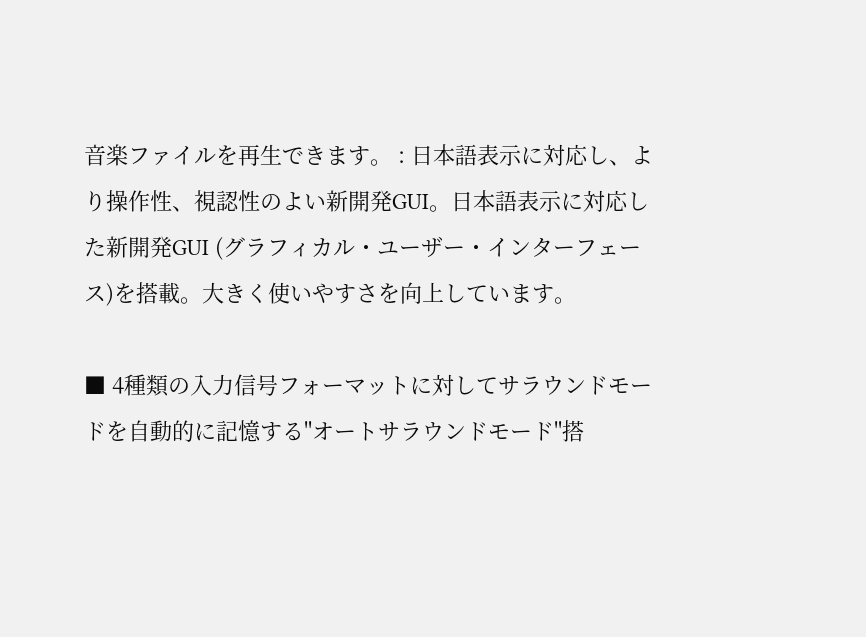音楽ファイルを再生できます。 : 日本語表示に対応し、より操作性、視認性のよい新開発GUI。日本語表示に対応した新開発GUI (グラフィカル・ユーザー・インターフェース)を搭載。大きく使いやすさを向上しています。

■ 4種類の入力信号フォーマットに対してサラウンドモードを自動的に記憶する"オートサラウンドモード"搭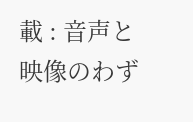載 : 音声と映像のわず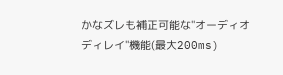かなズレも補正可能な"オーディオディレイ"機能(最大200ms)